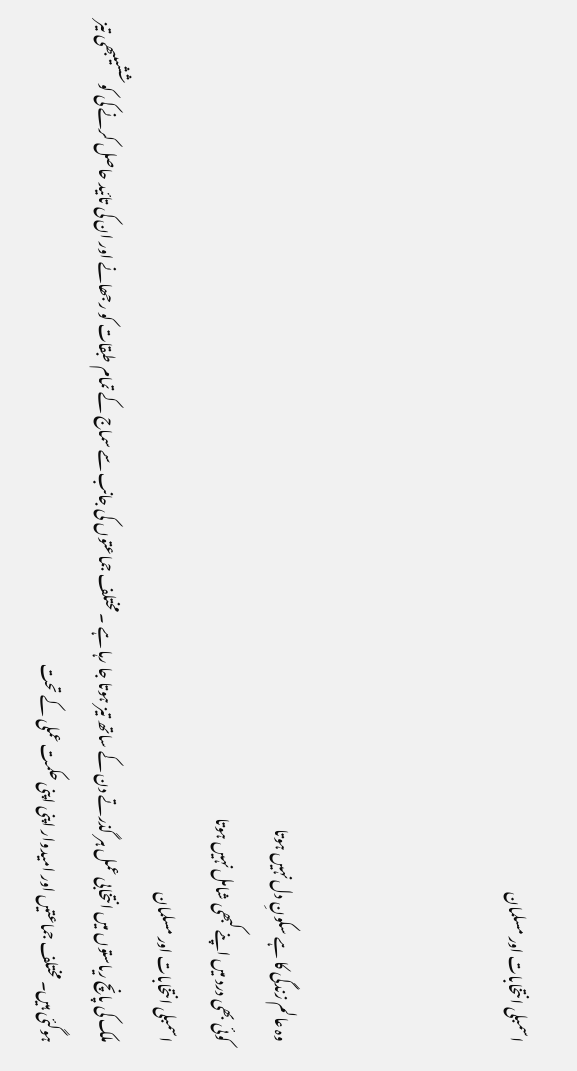اسمبلی انتخابات اور مسلمان



وہ عالم زندگی کا ہے سکونِ دل نہیں ہوتا
کوئی بھی درد میں اپنے کبھی شامل نہیں ہوتا
اسمبلی انتخابات اور مسلمان
ملک کی پانچ ریاستوں میں انتخابی عمل ہر گذرتے دن کے ساتھ تیز ہوتا جا رہا ہے ۔ مختلف جماعتوں کی جانب سے سماج کے تمام طبقات کو رجھانے اور ان کی تائید حاصل کرنے کی کوششیںبھی تیز ہوگئی ہیں۔ مختلف جماعتیں اور امیدوار اپنی اپنی حکمت عملی کے تحت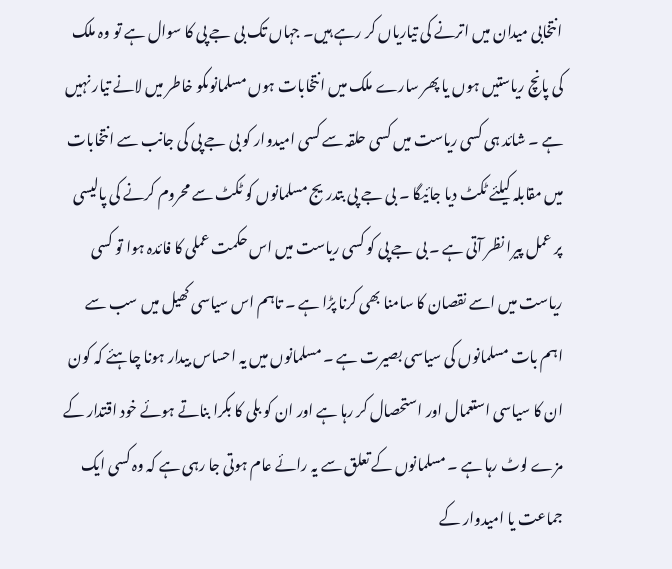انتخابی میدان میں اترنے کی تیاریاں کر رہے ہیں۔ جہاں تک بی جے پی کا سوال ہے تو وہ ملک کی پانچ ریاستیں ہوں یا پھر سارے ملک میں انتخابات ہوں مسلمانوںکو خاطر میں لانے تیار نہیں ہے ۔ شائد ہی کسی ریاست میں کسی حلقہ سے کسی امیدوار کو بی جے پی کی جانب سے انتخابات میں مقابلہ کیلئے ٹکٹ دیا جائیگا ۔ بی جے پی بتدریج مسلمانوں کو ٹکٹ سے محروم کرنے کی پالیسی پر عمل پیرا نظر آتی ہے ۔ بی جے پی کو کسی ریاست میں اس حکمت عملی کا فائدہ ہوا تو کسی ریاست میں اسے نقصان کا سامنا بھی کرنا پڑا ہے ۔ تاہم اس سیاسی کھیل میں سب سے اہم بات مسلمانوں کی سیاسی بصیرت ہے ۔ مسلمانوں میں یہ احساس بیدار ہونا چاہئے کہ کون ان کا سیاسی استعمال اور استحصال کر رہا ہے اور ان کو بلی کا بکرا بناتے ہوئے خود اقتدار کے مزے لوٹ رہا ہے ۔ مسلمانوں کے تعلق سے یہ رائے عام ہوتی جا رہی ہے کہ وہ کسی ایک جماعت یا امیدوار کے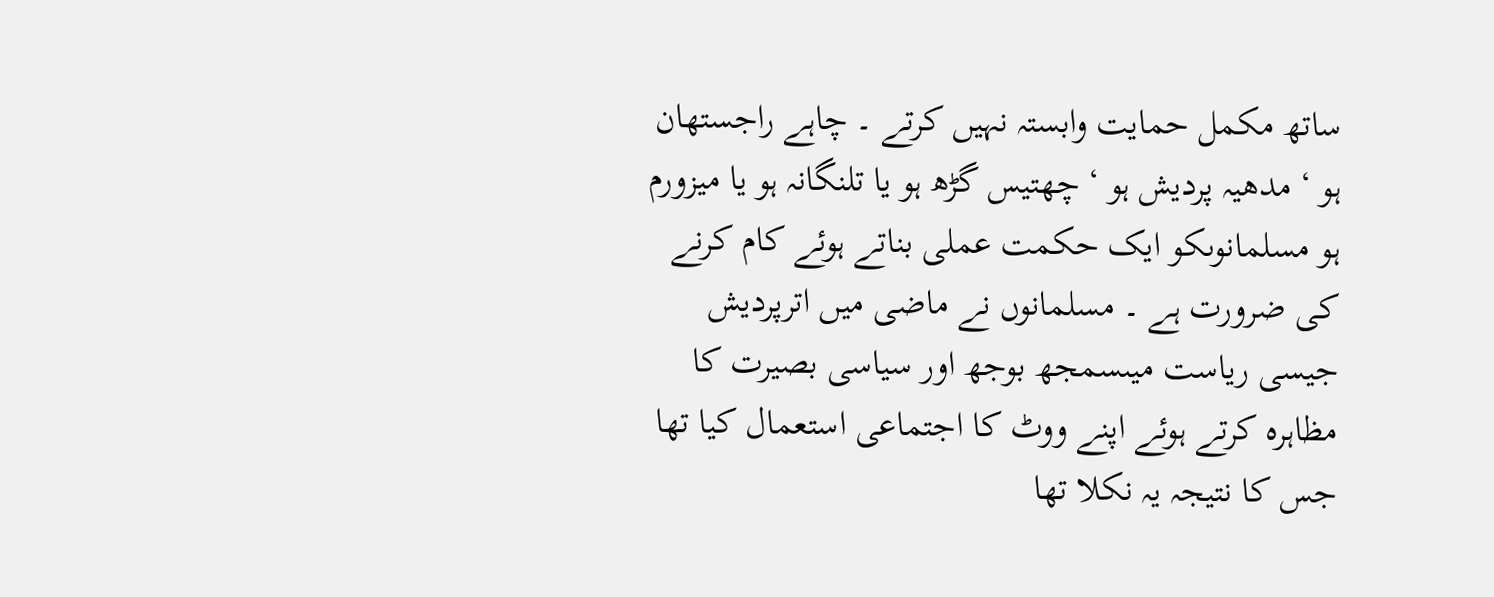ساتھ مکمل حمایت وابستہ نہیں کرتے ۔ چاہے راجستھان ہو ‘ مدھیہ پردیش ہو ‘ چھتیس گڑھ ہو یا تلنگانہ ہو یا میزورم ہو مسلمانوںکو ایک حکمت عملی بناتے ہوئے کام کرنے کی ضرورت ہے ۔ مسلمانوں نے ماضی میں اترپردیش جیسی ریاست میںسمجھ بوجھ اور سیاسی بصیرت کا مظاہرہ کرتے ہوئے اپنے ووٹ کا اجتماعی استعمال کیا تھا جس کا نتیجہ یہ نکلا تھا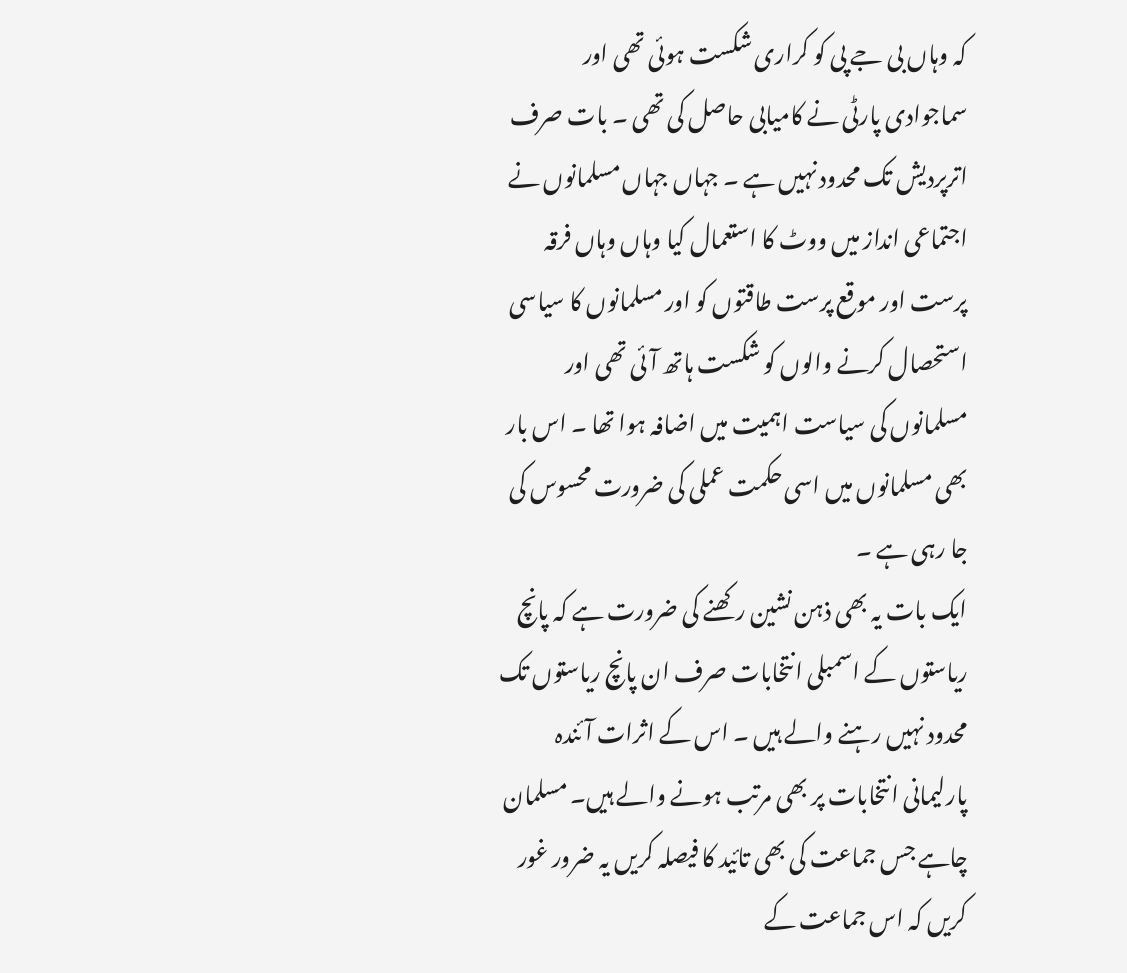کہ وہاں بی جے پی کو کراری شکست ہوئی تھی اور سماجوادی پارٹی نے کامیابی حاصل کی تھی ۔ بات صرف اترپردیش تک محدود نہیں ہے ۔ جہاں جہاں مسلمانوں نے اجتماعی انداز میں ووٹ کا استعمال کیا وہاں وہاں فرقہ پرست اور موقع پرست طاقتوں کو اور مسلمانوں کا سیاسی استحصال کرنے والوں کو شکست ہاتھ آئی تھی اور مسلمانوں کی سیاست اہمیت میں اضافہ ہوا تھا ۔ اس بار بھی مسلمانوں میں اسی حکمت عملی کی ضرورت محسوس کی جا رہی ہے ۔
ایک بات یہ بھی ذہن نشین رکھنے کی ضرورت ہے کہ پانچ ریاستوں کے اسمبلی انتخابات صرف ان پانچ ریاستوں تک محدود نہیں رہنے والے ہیں ۔ اس کے اثرات آئندہ پارلیمانی انتخابات پر بھی مرتب ہونے والے ہیں۔ مسلمان چاہے جس جماعت کی بھی تائید کا فیصلہ کریں یہ ضرور غور کریں کہ اس جماعت کے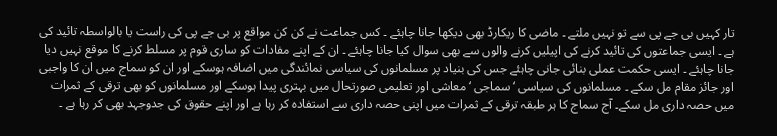تار کہیں بی جے پی سے تو نہیں ملتے ۔ ماضی کا ریکارڈ بھی دیکھا جانا چاہئے ۔ کس جماعت نے کن کن مواقع پر بی جے پی کی راست یا بالواسطہ تائید کی ہے ۔ ایسی جماعتوں کی تائید کرنے کی اپیلیں کرنے والوں سے بھی سوال کیا جانا چاہئے ۔ ان کے اپنے مفادات کو ساری قوم پر مسلط کرنے کا موقع نہیں دیا جانا چاہئے ۔ ایسی حکمت عملی بنائی جانی چاہئے جس کی بنیاد پر مسلمانوں کی سیاسی نمائندگی میں اضافہ ہوسکے اور ان کو سماج میں ان کا واجبی اور جائز مقام مل سکے ۔ مسلمانوں کی سیاسی ‘ سماجی ‘ معاشی اور تعلیمی صورتحال میں بہتری پیدا ہوسکے اور مسلمانوں کو بھی ترقی کے ثمرات میں حصہ داری مل سکے۔ آج سماج کا ہر طبقہ ترقی کے ثمرات میں اپنی حصہ داری سے استفادہ کر رہا ہے اور اپنے حقوق کی جدوجہد بھی کر رہا ہے ۔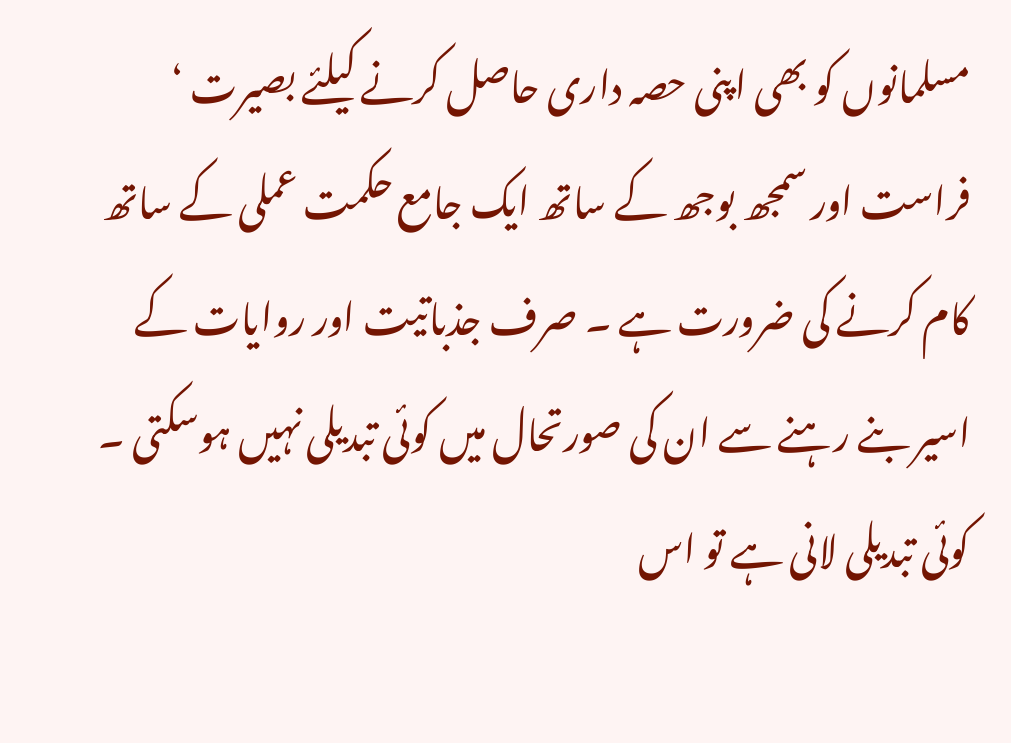مسلمانوں کو بھی اپنی حصہ داری حاصل کرنے کیلئے بصیرت ‘ فراست اور سمجھ بوجھ کے ساتھ ایک جامع حکمت عملی کے ساتھ کام کرنے کی ضرورت ہے ۔ صرف جذباتیت اور روایات کے اسیر بنے رہنے سے ان کی صورتحال میں کوئی تبدیلی نہیں ہوسکتی ۔ کوئی تبدیلی لانی ہے تو اس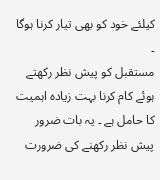کیلئے خود کو بھی تیار کرنا ہوگا ۔
مستقبل کو پیش نظر رکھتے ہوئے کام کرنا بہت زیادہ اہمیت کا حامل ہے ۔ یہ بات ضرور پیش نظر رکھنے کی ضرورت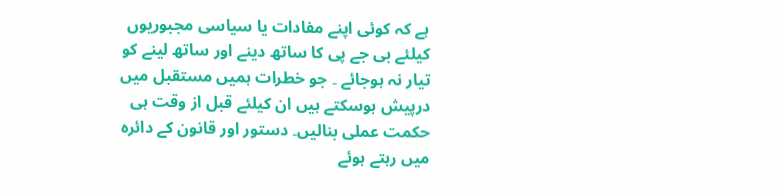ہے کہ کوئی اپنے مفادات یا سیاسی مجبوریوں کیلئے بی جے پی کا ساتھ دینے اور ساتھ لینے کو تیار نہ ہوجائے ۔ جو خطرات ہمیں مستقبل میں درپیش ہوسکتے ہیں ان کیلئے قبل از وقت ہی حکمت عملی بنالیں۔ دستور اور قانون کے دائرہ میں رہتے ہوئے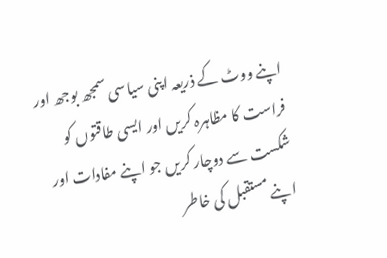اپنے ووٹ کے ذریعہ اپنی سیاسی سمجھ بوجھ اور فراست کا مظاہرہ کریں اور ایسی طاقتوں کو شکست سے دوچار کریں جو اپنے مفادات اور اپنے مستقبل کی خاطر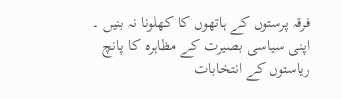فرقہ پرستوں کے ہاتھوں کا کھلونا نہ بنیں ۔ اپنی سیاسی بصیرت کے مظاہرہ کا پانچ ریاستوں کے انتخابات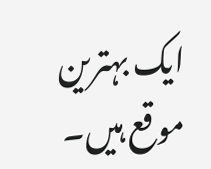ایک بہترین موقع ہیں۔